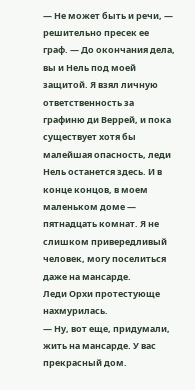— Не может быть и речи, — решительно пресек ее граф. — До окончания дела, вы и Нель под моей защитой. Я взял личную ответственность за графиню ди Веррей, и пока существует хотя бы малейшая опасность, леди Нель останется здесь. И в конце концов, в моем маленьком доме — пятнадцать комнат. Я не слишком привередливый человек, могу поселиться даже на мансарде.
Леди Орхи протестующе нахмурилась.
— Ну, вот еще, придумали, жить на мансарде. У вас прекрасный дом.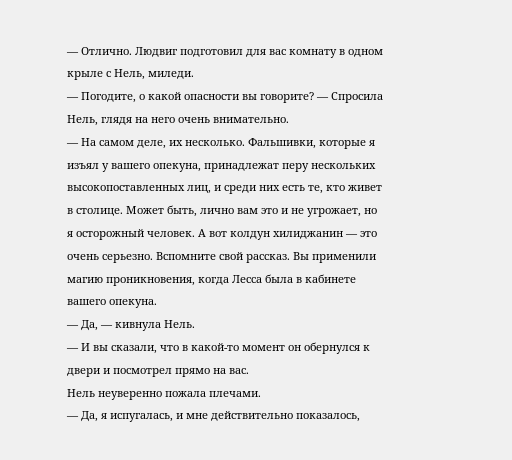— Отлично. Людвиг подготовил для вас комнату в одном крыле с Нель, миледи.
— Погодите, о какой опасности вы говорите? — Спросила Нель, глядя на него очень внимательно.
— На самом деле, их несколько. Фальшивки, которые я изъял у вашего опекуна, принадлежат перу нескольких высокопоставленных лиц, и среди них есть те, кто живет в столице. Может быть, лично вам это и не угрожает, но я осторожный человек. А вот колдун хилиджанин — это очень серьезно. Вспомните свой рассказ. Вы применили магию проникновения, когда Лесса была в кабинете вашего опекуна.
— Да, — кивнула Нель.
— И вы сказали, что в какой-то момент он обернулся к двери и посмотрел прямо на вас.
Нель неуверенно пожала плечами.
— Да, я испугалась, и мне действительно показалось,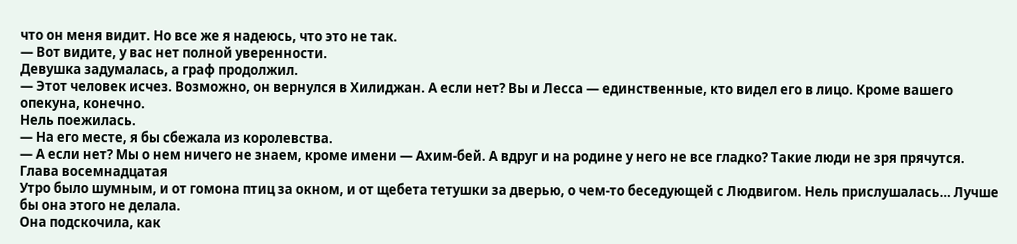что он меня видит. Но все же я надеюсь, что это не так.
— Вот видите, у вас нет полной уверенности.
Девушка задумалась, а граф продолжил.
— Этот человек исчез. Возможно, он вернулся в Хилиджан. А если нет? Вы и Лесса — единственные, кто видел его в лицо. Кроме вашего опекуна, конечно.
Нель поежилась.
— На его месте, я бы сбежала из королевства.
— А если нет? Мы о нем ничего не знаем, кроме имени — Ахим-бей. А вдруг и на родине у него не все гладко? Такие люди не зря прячутся.
Глава восемнадцатая
Утро было шумным, и от гомона птиц за окном, и от щебета тетушки за дверью, о чем-то беседующей с Людвигом. Нель прислушалась… Лучше бы она этого не делала.
Она подскочила, как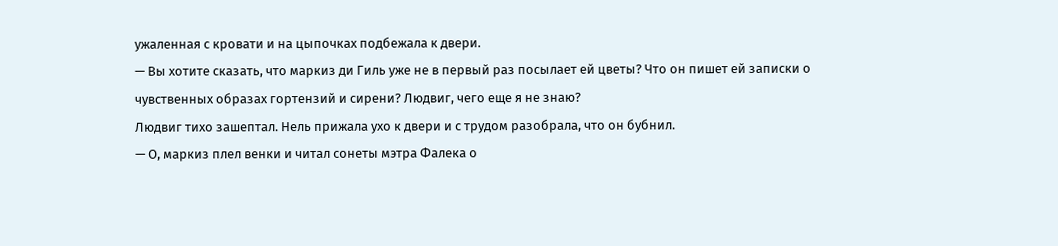ужаленная с кровати и на цыпочках подбежала к двери.
— Вы хотите сказать, что маркиз ди Гиль уже не в первый раз посылает ей цветы? Что он пишет ей записки о чувственных образах гортензий и сирени? Людвиг, чего еще я не знаю?
Людвиг тихо зашептал. Нель прижала ухо к двери и с трудом разобрала, что он бубнил.
— О, маркиз плел венки и читал сонеты мэтра Фалека о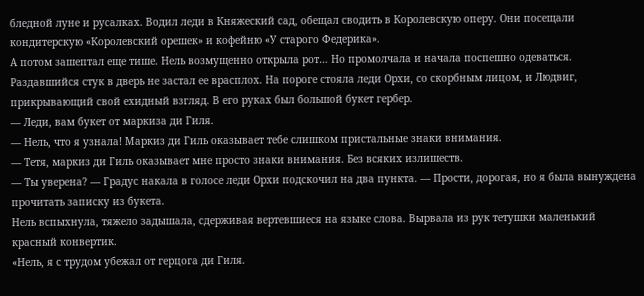бледной луне и русалках. Водил леди в Княжеский сад, обещал сводить в Королевскую оперу. Они посещали кондитерскую «Королевский орешек» и кофейню «У старого Федерика».
А потом зашептал еще тише. Нель возмущенно открыла рот… Но промолчала и начала поспешно одеваться. Раздавшийся стук в дверь не застал ее врасплох. На пороге стояла леди Орхи, со скорбным лицом, и Людвиг, прикрывающий свой ехидный взгляд. В его руках был большой букет гербер.
— Леди, вам букет от маркиза ди Гиля.
— Нель, что я узнала! Маркиз ди Гиль оказывает тебе слишком пристальные знаки внимания.
— Тетя, маркиз ди Гиль оказывает мне просто знаки внимания. Без всяких излишеств.
— Ты уверена? — Градус накала в голосе леди Орхи подскочил на два пункта. — Прости, дорогая, но я была вынуждена прочитать записку из букета.
Нель вспыхнула, тяжело задышала, сдерживая вертевшиеся на языке слова. Вырвала из рук тетушки маленький красный конвертик.
«Нель, я с трудом убежал от герцога ди Гиля.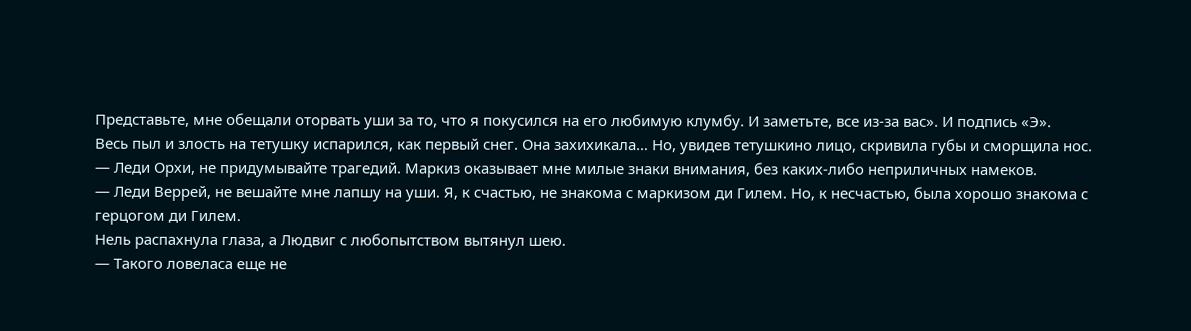Представьте, мне обещали оторвать уши за то, что я покусился на его любимую клумбу. И заметьте, все из-за вас». И подпись «Э».
Весь пыл и злость на тетушку испарился, как первый снег. Она захихикала… Но, увидев тетушкино лицо, скривила губы и сморщила нос.
— Леди Орхи, не придумывайте трагедий. Маркиз оказывает мне милые знаки внимания, без каких-либо неприличных намеков.
— Леди Веррей, не вешайте мне лапшу на уши. Я, к счастью, не знакома с маркизом ди Гилем. Но, к несчастью, была хорошо знакома с герцогом ди Гилем.
Нель распахнула глаза, а Людвиг с любопытством вытянул шею.
— Такого ловеласа еще не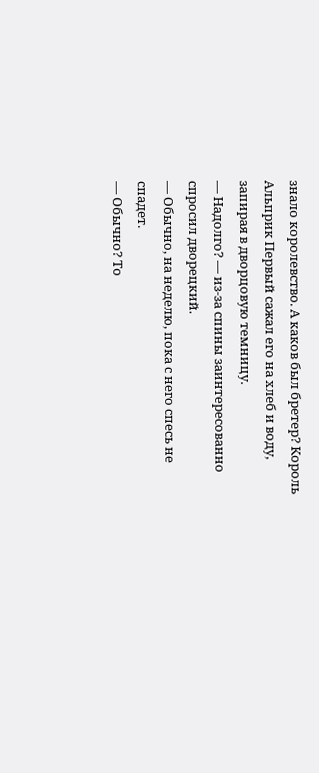знало королевство. А каков был бретер? Король Альприк Первый сажал его на хлеб и воду, запирая в дворцовую темницу.
— Надолго? — из-за спины заинтересованно спросил дворецкий.
— Обычно, на неделю, пока с него спесь не спадет.
— Обычно? То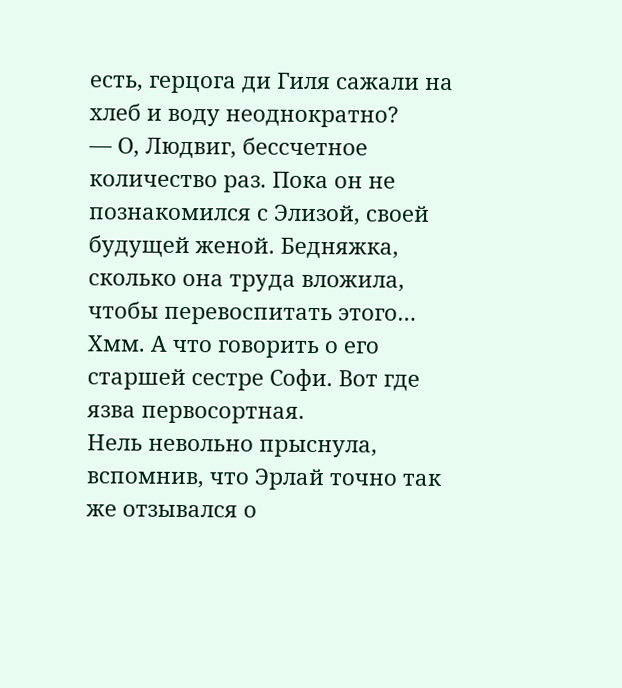есть, герцога ди Гиля сажали на хлеб и воду неоднократно?
— О, Людвиг, бессчетное количество раз. Пока он не познакомился с Элизой, своей будущей женой. Бедняжка, сколько она труда вложила, чтобы перевоспитать этого… Хмм. А что говорить о его старшей сестре Софи. Вот где язва первосортная.
Нель невольно прыснула, вспомнив, что Эрлай точно так же отзывался о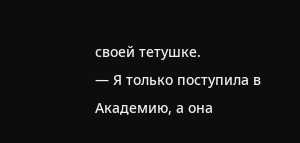своей тетушке.
— Я только поступила в Академию, а она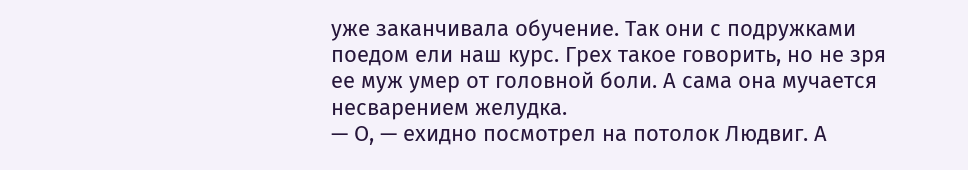уже заканчивала обучение. Так они с подружками поедом ели наш курс. Грех такое говорить, но не зря ее муж умер от головной боли. А сама она мучается несварением желудка.
— О, — ехидно посмотрел на потолок Людвиг. А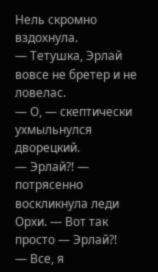Нель скромно вздохнула.
— Тетушка, Эрлай вовсе не бретер и не ловелас.
— О, — скептически ухмыльнулся дворецкий.
— Эрлай?! — потрясенно воскликнула леди Орхи. — Вот так просто — Эрлай?!
— Все, я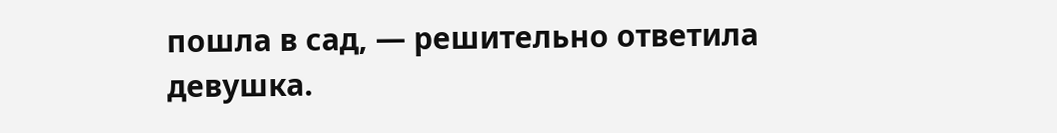пошла в сад, — решительно ответила девушка.